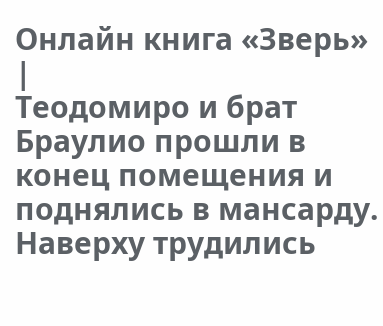Онлайн книга «Зверь»
|
Теодомиро и брат Браулио прошли в конец помещения и поднялись в мансарду. Наверху трудились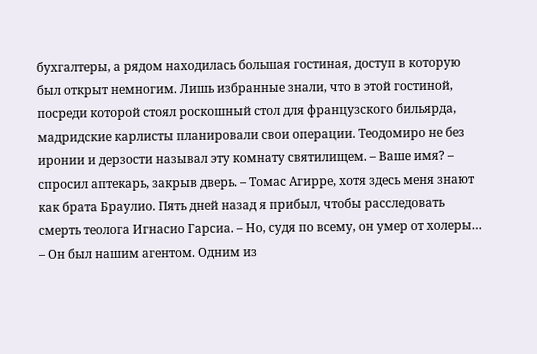бухгалтеры, а рядом находилась большая гостиная, доступ в которую был открыт немногим. Лишь избранные знали, что в этой гостиной, посреди которой стоял роскошный стол для французского бильярда, мадридские карлисты планировали свои операции. Теодомиро не без иронии и дерзости называл эту комнату святилищем. – Ваше имя? – спросил аптекарь, закрыв дверь. – Томас Агирре, хотя здесь меня знают как брата Браулио. Пять дней назад я прибыл, чтобы расследовать смерть теолога Игнасио Гарсиа. – Но, судя по всему, он умер от холеры… – Он был нашим агентом. Одним из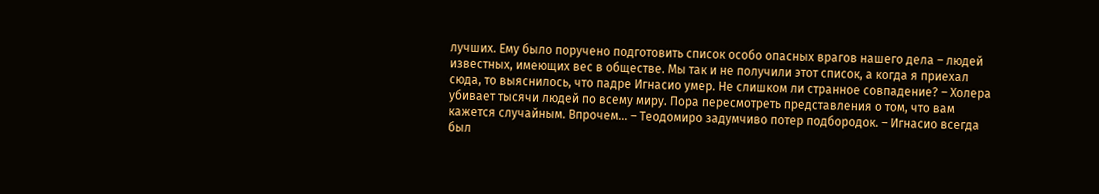лучших. Ему было поручено подготовить список особо опасных врагов нашего дела – людей известных, имеющих вес в обществе. Мы так и не получили этот список, а когда я приехал сюда, то выяснилось, что падре Игнасио умер. Не слишком ли странное совпадение? – Холера убивает тысячи людей по всему миру. Пора пересмотреть представления о том, что вам кажется случайным. Впрочем… – Теодомиро задумчиво потер подбородок. – Игнасио всегда был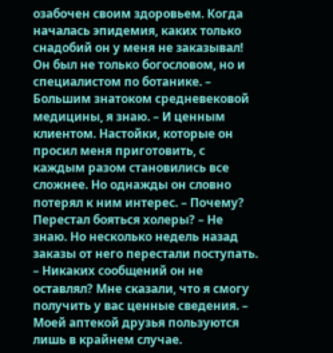озабочен своим здоровьем. Когда началась эпидемия, каких только снадобий он у меня не заказывал! Он был не только богословом, но и специалистом по ботанике. – Большим знатоком средневековой медицины, я знаю. – И ценным клиентом. Настойки, которые он просил меня приготовить, с каждым разом становились все сложнее. Но однажды он словно потерял к ним интерес. – Почему? Перестал бояться холеры? – Не знаю. Но несколько недель назад заказы от него перестали поступать. – Никаких сообщений он не оставлял? Мне сказали, что я смогу получить у вас ценные сведения. – Моей аптекой друзья пользуются лишь в крайнем случае.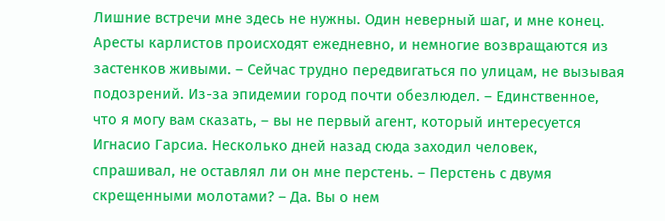Лишние встречи мне здесь не нужны. Один неверный шаг, и мне конец. Аресты карлистов происходят ежедневно, и немногие возвращаются из застенков живыми. – Сейчас трудно передвигаться по улицам, не вызывая подозрений. Из-за эпидемии город почти обезлюдел. – Единственное, что я могу вам сказать, – вы не первый агент, который интересуется Игнасио Гарсиа. Несколько дней назад сюда заходил человек, спрашивал, не оставлял ли он мне перстень. – Перстень с двумя скрещенными молотами? – Да. Вы о нем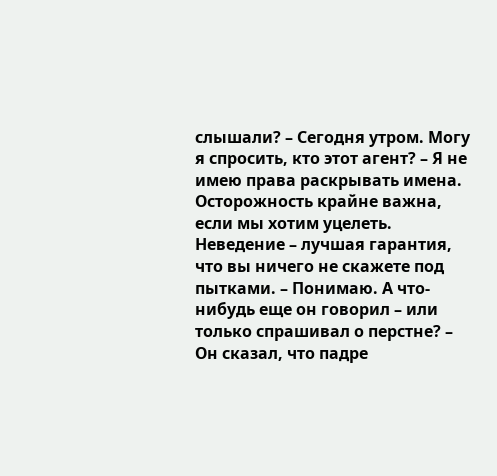слышали? – Сегодня утром. Могу я спросить, кто этот агент? – Я не имею права раскрывать имена. Осторожность крайне важна, если мы хотим уцелеть. Неведение – лучшая гарантия, что вы ничего не скажете под пытками. – Понимаю. А что-нибудь еще он говорил – или только спрашивал о перстне? – Он сказал, что падре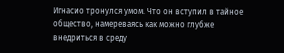Игнасио тронулся умом. Что он вступил в тайное общество, намереваясь как можно глубже внедриться в среду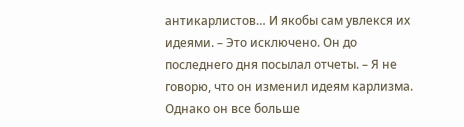антикарлистов… И якобы сам увлекся их идеями. – Это исключено. Он до последнего дня посылал отчеты. – Я не говорю, что он изменил идеям карлизма. Однако он все больше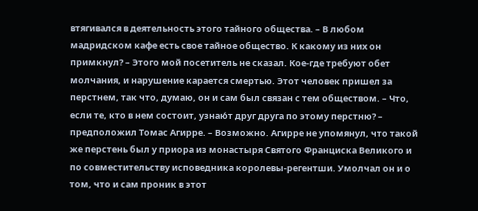втягивался в деятельность этого тайного общества. – В любом мадридском кафе есть свое тайное общество. К какому из них он примкнул? – Этого мой посетитель не сказал. Кое-где требуют обет молчания, и нарушение карается смертью. Этот человек пришел за перстнем, так что, думаю, он и сам был связан с тем обществом. – Что, если те, кто в нем состоит, узнаю́т друг друга по этому перстню? – предположил Томас Агирре. – Возможно. Агирре не упомянул, что такой же перстень был у приора из монастыря Святого Франциска Великого и по совместительству исповедника королевы-регентши. Умолчал он и о том, что и сам проник в этот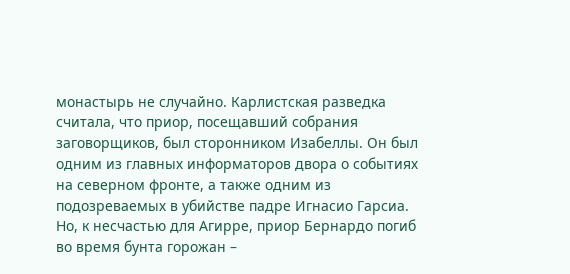монастырь не случайно. Карлистская разведка считала, что приор, посещавший собрания заговорщиков, был сторонником Изабеллы. Он был одним из главных информаторов двора о событиях на северном фронте, а также одним из подозреваемых в убийстве падре Игнасио Гарсиа. Но, к несчастью для Агирре, приор Бернардо погиб во время бунта горожан –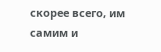скорее всего, им самим и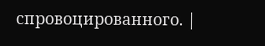спровоцированного. |